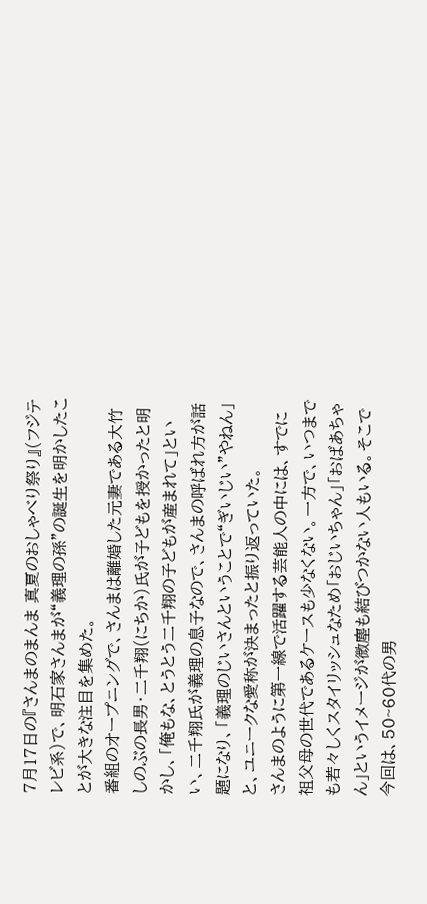7月17日の『さんまのまんま 真夏のおしゃべり祭り』(フジテレビ系)で、明石家さんまが“義理の孫”の誕生を明かしたことが大きな注目を集めた。
番組のオープニングで、さんまは離婚した元妻である大竹しのぶの長男・二千翔(にちか)氏が子どもを授かったと明かし、「俺もな、とうとう二千翔の子どもが産まれて」といい、二千翔氏が義理の息子なので、さんまの呼ばれ方が話題になり、「義理のじいさんということで“ぎいじい”やねん」と、ユニークな愛称が決まったと振り返っていた。
さんまのように第一線で活躍する芸能人の中には、すでに祖父母の世代であるケースも少なくない。一方で、いつまでも若々しくスタイリッシュなため「おじいちゃん」「おばあちゃん」というイメージが微塵も結びつかない人もいる。そこで今回は、50~60代の男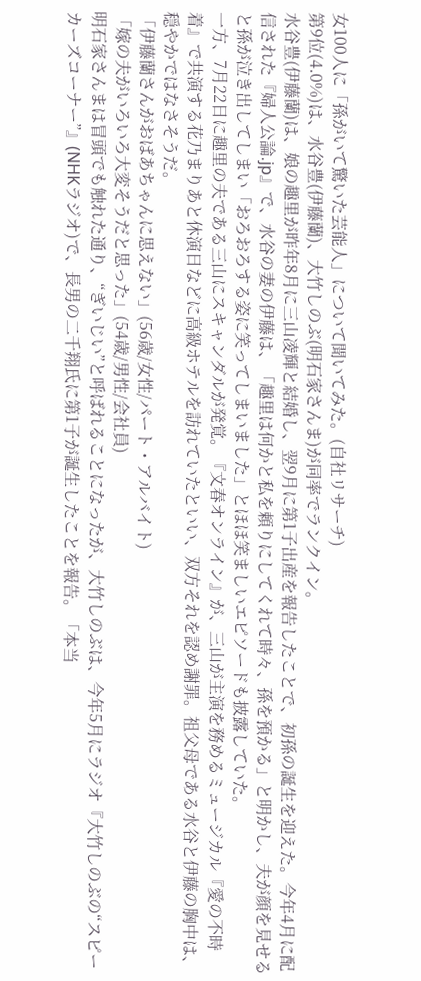女100人に「孫がいて驚いた芸能人」について聞いてみた。(自社リサーチ)
第9位(4.0%)は、水谷豊(伊藤蘭)、大竹しのぶ(明石家さんま)が同率でランクイン。
水谷豊(伊藤蘭)は、娘の趣里が昨年8月に三山凌輝と結婚し、翌9月に第1子出産を報告したことで、初孫の誕生を迎えた。今年4月に配信された『婦人公論.jp』で、水谷の妻の伊藤は、「趣里は何かと私を頼りにしてくれて時々、孫を預かる」と明かし、夫が顔を見せると孫が泣き出してしまい「おろおろする姿に笑ってしまいました」とほほ笑ましいエピソードも披露していた。
一方、7月22日に趣里の夫である三山にスキャンダルが発覚。『文春オンライン』が、三山が主演を務めるミュージカル『愛の不時着』で共演する花乃まりあと休演日などに高級ホテルを訪れていたといい、双方それを認め謝罪。祖父母である水谷と伊藤の胸中は、穏やかではなさそうだ。
「伊藤蘭さんがおばあちゃんに思えない」(56歳/女性/パート・アルバイト)
「嫁の夫がいろいろ大変そうだと思った」(54歳/男性/会社員)
明石家さんまは冒頭でも触れた通り、“ぎいじい”と呼ばれることになったが、大竹しのぶは、今年5月にラジオ『大竹しのぶの“スピーカーズコーナー”』(NHKラジオ)で、長男の二千翔氏に第1子が誕生したことを報告。「本当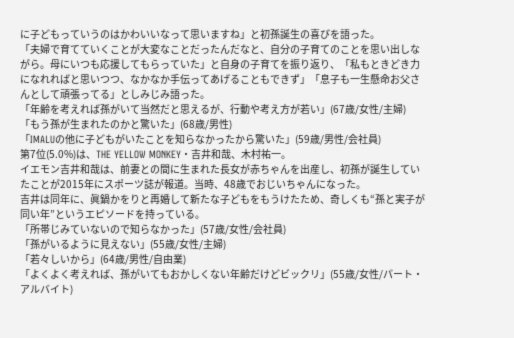に子どもっていうのはかわいいなって思いますね」と初孫誕生の喜びを語った。
「夫婦で育てていくことが大変なことだったんだなと、自分の子育てのことを思い出しながら。母にいつも応援してもらっていた」と自身の子育てを振り返り、「私もときどき力になれればと思いつつ、なかなか手伝ってあげることもできず」「息子も一生懸命お父さんとして頑張ってる」としみじみ語った。
「年齢を考えれば孫がいて当然だと思えるが、行動や考え方が若い」(67歳/女性/主婦)
「もう孫が生まれたのかと驚いた」(68歳/男性)
「IMALUの他に子どもがいたことを知らなかったから驚いた」(59歳/男性/会社員)
第7位(5.0%)は、THE YELLOW MONKEY・吉井和哉、木村祐一。
イエモン吉井和哉は、前妻との間に生まれた長女が赤ちゃんを出産し、初孫が誕生していたことが2015年にスポーツ誌が報道。当時、48歳でおじいちゃんになった。
吉井は同年に、眞鍋かをりと再婚して新たな子どもをもうけたため、奇しくも“孫と実子が同い年”というエピソードを持っている。
「所帯じみていないので知らなかった」(57歳/女性/会社員)
「孫がいるように見えない」(55歳/女性/主婦)
「若々しいから」(64歳/男性/自由業)
「よくよく考えれば、孫がいてもおかしくない年齢だけどビックリ」(55歳/女性/パート・アルバイト)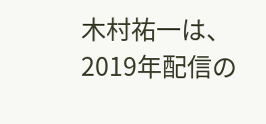木村祐一は、2019年配信の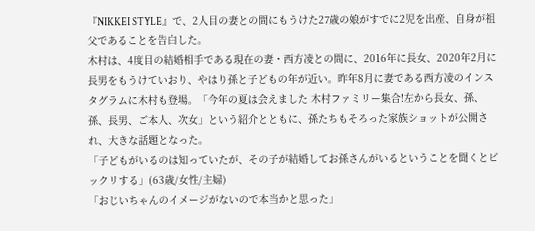『NIKKEI STYLE』で、2人目の妻との間にもうけた27歳の娘がすでに2児を出産、自身が祖父であることを告白した。
木村は、4度目の結婚相手である現在の妻・西方凌との間に、2016年に長女、2020年2月に長男をもうけていおり、やはり孫と子どもの年が近い。昨年8月に妻である西方凌のインスタグラムに木村も登場。「今年の夏は会えました 木村ファミリー集合!左から長女、孫、孫、長男、ご本人、次女」という紹介とともに、孫たちもそろった家族ショットが公開され、大きな話題となった。
「子どもがいるのは知っていたが、その子が結婚してお孫さんがいるということを聞くとビックリする」(63歳/女性/主婦)
「おじいちゃんのイメージがないので本当かと思った」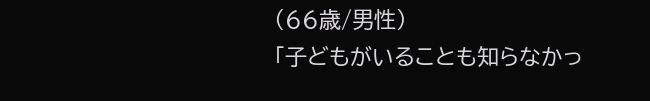(66歳/男性)
「子どもがいることも知らなかっ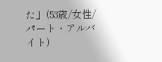た」(53歳/女性/パート・アルバイト)